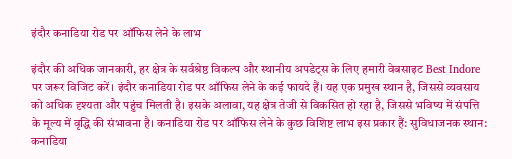इंदौर कनाडिया रोड पर ऑफिस लेने के लाभ

इंदौर की अधिक जानकारी, हर क्षेत्र के सर्वश्रेष्ठ विकल्प और स्थानीय अपडेट्स के लिए हमारी वेबसाइट Best Indore पर जरूर विजिट करें। इंदौर कनाडिया रोड पर ऑफिस लेने के कई फायदे हैं। यह एक प्रमुख स्थान है, जिससे व्यवसाय को अधिक दृश्यता और पहुंच मिलती है। इसके अलावा, यह क्षेत्र तेजी से विकसित हो रहा है, जिससे भविष्य में संपत्ति के मूल्य में वृद्धि की संभावना है। कनाडिया रोड पर ऑफिस लेने के कुछ विशिष्ट लाभ इस प्रकार हैं: सुविधाजनक स्थान: कनाडिया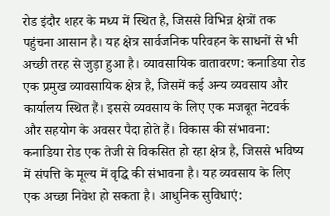रोड इंदौर शहर के मध्य में स्थित है, जिससे विभिन्न क्षेत्रों तक पहुंचना आसान है। यह क्षेत्र सार्वजनिक परिवहन के साधनों से भी अच्छी तरह से जुड़ा हुआ है। व्यावसायिक वातावरण: कनाडिया रोड एक प्रमुख व्यावसायिक क्षेत्र है, जिसमें कई अन्य व्यवसाय और कार्यालय स्थित हैं। इससे व्यवसाय के लिए एक मजबूत नेटवर्क और सहयोग के अवसर पैदा होते हैं। विकास की संभावना: कनाडिया रोड एक तेजी से विकसित हो रहा क्षेत्र है, जिससे भविष्य में संपत्ति के मूल्य में वृद्धि की संभावना है। यह व्यवसाय के लिए एक अच्छा निवेश हो सकता है। आधुनिक सुविधाएं: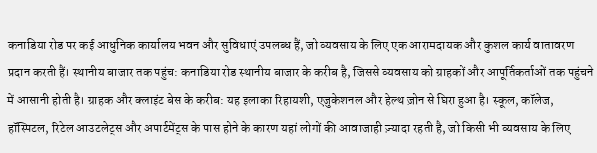कनाडिया रोड पर कई आधुनिक कार्यालय भवन और सुविधाएं उपलब्ध हैं, जो व्यवसाय के लिए एक आरामदायक और कुशल कार्य वातावरण प्रदान करती हैं। स्थानीय बाजार तक पहुंच: कनाडिया रोड स्थानीय बाजार के करीब है, जिससे व्यवसाय को ग्राहकों और आपूर्तिकर्ताओं तक पहुंचने में आसानी होती है। ग्राहक और क्लाइंट बेस के करीब: यह इलाका रिहायशी, एजुकेशनल और हेल्थ ज़ोन से घिरा हुआ है। स्कूल, कॉलेज, हॉस्पिटल, रिटेल आउटलेट्स और अपार्टमेंट्स के पास होने के कारण यहां लोगों की आवाजाही ज़्यादा रहती है, जो किसी भी व्यवसाय के लिए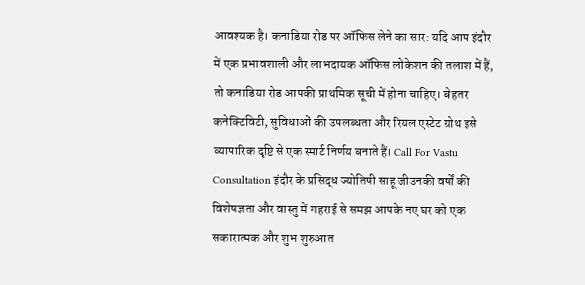आवश्यक है। कनाडिया रोड पर ऑफिस लेने का सार: यदि आप इंदौर में एक प्रभावशाली और लाभदायक ऑफिस लोकेशन की तलाश में हैं, तो कनाडिया रोड आपकी प्राथमिक सूची में होना चाहिए। बेहतर कनेक्टिविटी, सुविधाओं की उपलब्धता और रियल एस्टेट ग्रोथ इसे व्यापारिक दृष्टि से एक स्मार्ट निर्णय बनाते हैं। Call For Vastu Consultation इंदौर के प्रसिद्ध ज्योतिषी साहू जीउनकी वर्षों की विशेषज्ञता और वास्तु में गहराई से समझ आपके नए घर को एक सकारात्मक और शुभ शुरुआत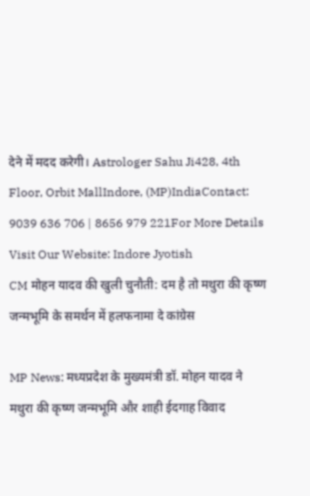देने में मदद करेगी। Astrologer Sahu Ji428, 4th Floor, Orbit MallIndore, (MP)IndiaContact: 9039 636 706 | 8656 979 221For More Details Visit Our Website: Indore Jyotish
CM मोहन यादव की खुली चुनौती: दम है तो मथुरा की कृष्ण जन्मभूमि के समर्थन में हलफनामा दे कांग्रेस

MP News: मध्यप्रदेश के मुख्यमंत्री डॉ. मोहन यादव ने मथुरा की कृष्ण जन्मभूमि और शाही ईदगाह विवाद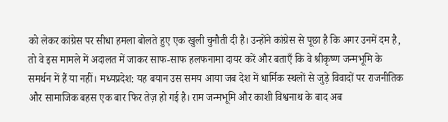को लेकर कांग्रेस पर सीधा हमला बोलते हुए एक खुली चुनौती दी है। उन्होंने कांग्रेस से पूछा है कि अगर उनमें दम है, तो वे इस मामले में अदालत में जाकर साफ-साफ हलफनामा दायर करें और बताएँ कि वे श्रीकृष्ण जन्मभूमि के समर्थन में हैं या नहीं। मध्यप्रदेश: यह बयान उस समय आया जब देश में धार्मिक स्थलों से जुड़े विवादों पर राजनीतिक और सामाजिक बहस एक बार फिर तेज़ हो गई है। राम जन्मभूमि और काशी विश्वनाथ के बाद अब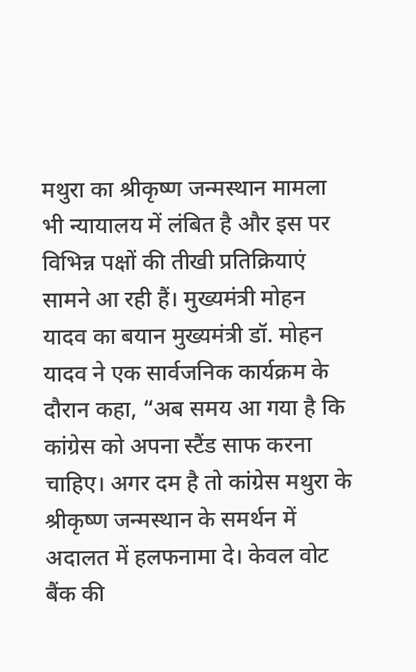मथुरा का श्रीकृष्ण जन्मस्थान मामला भी न्यायालय में लंबित है और इस पर विभिन्न पक्षों की तीखी प्रतिक्रियाएं सामने आ रही हैं। मुख्यमंत्री मोहन यादव का बयान मुख्यमंत्री डॉ. मोहन यादव ने एक सार्वजनिक कार्यक्रम के दौरान कहा, “अब समय आ गया है कि कांग्रेस को अपना स्टैंड साफ करना चाहिए। अगर दम है तो कांग्रेस मथुरा के श्रीकृष्ण जन्मस्थान के समर्थन में अदालत में हलफनामा दे। केवल वोट बैंक की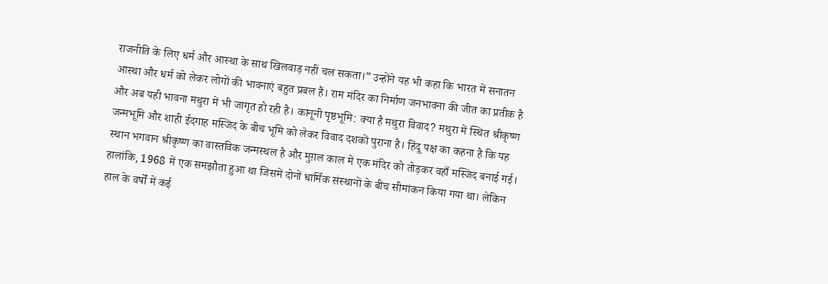राजनीति के लिए धर्म और आस्था के साथ खिलवाड़ नहीं चल सकता।” उन्होंने यह भी कहा कि भारत में सनातन आस्था और धर्म को लेकर लोगों की भावनाएं बहुत प्रबल हैं। राम मंदिर का निर्माण जनभावना की जीत का प्रतीक है और अब यही भावना मथुरा में भी जागृत हो रही है। कानूनी पृष्ठभूमि: क्या है मथुरा विवाद? मथुरा में स्थित श्रीकृष्ण जन्मभूमि और शाही ईदगाह मस्जिद के बीच भूमि को लेकर विवाद दशकों पुराना है। हिंदू पक्ष का कहना है कि यह स्थान भगवान श्रीकृष्ण का वास्तविक जन्मस्थल है और मुग़ल काल में एक मंदिर को तोड़कर वहाँ मस्जिद बनाई गई। हालांकि, 1968 में एक समझौता हुआ था जिसमें दोनों धार्मिक संस्थानों के बीच सीमांकन किया गया था। लेकिन हाल के वर्षों में कई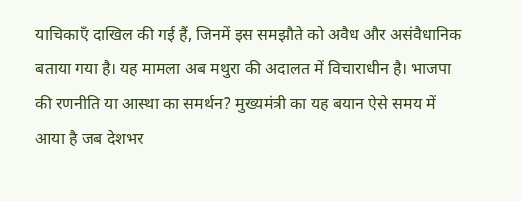याचिकाएँ दाखिल की गई हैं, जिनमें इस समझौते को अवैध और असंवैधानिक बताया गया है। यह मामला अब मथुरा की अदालत में विचाराधीन है। भाजपा की रणनीति या आस्था का समर्थन? मुख्यमंत्री का यह बयान ऐसे समय में आया है जब देशभर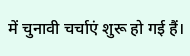में चुनावी चर्चाएं शुरू हो गई हैं।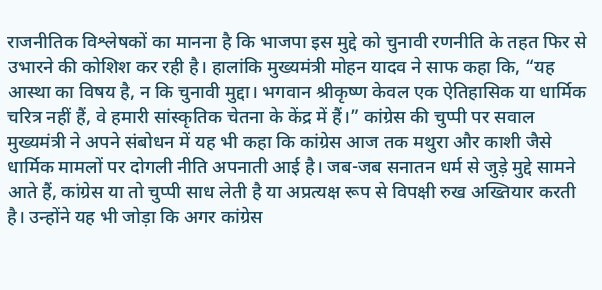राजनीतिक विश्लेषकों का मानना है कि भाजपा इस मुद्दे को चुनावी रणनीति के तहत फिर से उभारने की कोशिश कर रही है। हालांकि मुख्यमंत्री मोहन यादव ने साफ कहा कि, “यह आस्था का विषय है, न कि चुनावी मुद्दा। भगवान श्रीकृष्ण केवल एक ऐतिहासिक या धार्मिक चरित्र नहीं हैं, वे हमारी सांस्कृतिक चेतना के केंद्र में हैं।” कांग्रेस की चुप्पी पर सवाल मुख्यमंत्री ने अपने संबोधन में यह भी कहा कि कांग्रेस आज तक मथुरा और काशी जैसे धार्मिक मामलों पर दोगली नीति अपनाती आई है। जब-जब सनातन धर्म से जुड़े मुद्दे सामने आते हैं, कांग्रेस या तो चुप्पी साध लेती है या अप्रत्यक्ष रूप से विपक्षी रुख अख्तियार करती है। उन्होंने यह भी जोड़ा कि अगर कांग्रेस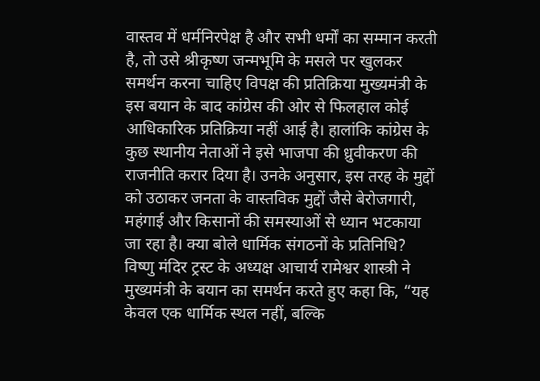वास्तव में धर्मनिरपेक्ष है और सभी धर्मों का सम्मान करती है, तो उसे श्रीकृष्ण जन्मभूमि के मसले पर खुलकर समर्थन करना चाहिए विपक्ष की प्रतिक्रिया मुख्यमंत्री के इस बयान के बाद कांग्रेस की ओर से फिलहाल कोई आधिकारिक प्रतिक्रिया नहीं आई है। हालांकि कांग्रेस के कुछ स्थानीय नेताओं ने इसे भाजपा की ध्रुवीकरण की राजनीति करार दिया है। उनके अनुसार, इस तरह के मुद्दों को उठाकर जनता के वास्तविक मुद्दों जैसे बेरोजगारी, महंगाई और किसानों की समस्याओं से ध्यान भटकाया जा रहा है। क्या बोले धार्मिक संगठनों के प्रतिनिधि? विष्णु मंदिर ट्रस्ट के अध्यक्ष आचार्य रामेश्वर शास्त्री ने मुख्यमंत्री के बयान का समर्थन करते हुए कहा कि, “यह केवल एक धार्मिक स्थल नहीं, बल्कि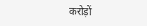करोड़ों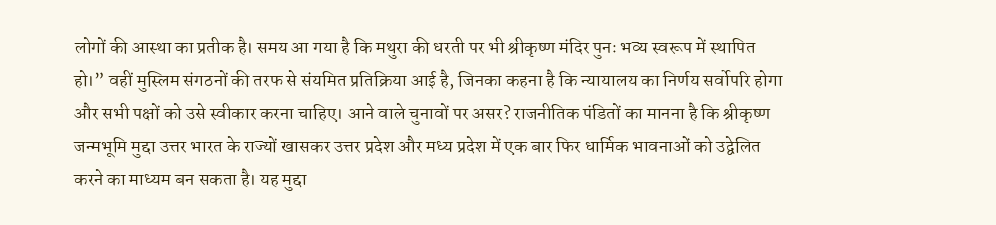लोगों की आस्था का प्रतीक है। समय आ गया है कि मथुरा की धरती पर भी श्रीकृष्ण मंदिर पुनः भव्य स्वरूप में स्थापित हो।” वहीं मुस्लिम संगठनों की तरफ से संयमित प्रतिक्रिया आई है, जिनका कहना है कि न्यायालय का निर्णय सर्वोपरि होगा और सभी पक्षों को उसे स्वीकार करना चाहिए। आने वाले चुनावों पर असर? राजनीतिक पंडितों का मानना है कि श्रीकृष्ण जन्मभूमि मुद्दा उत्तर भारत के राज्यों खासकर उत्तर प्रदेश और मध्य प्रदेश में एक बार फिर धार्मिक भावनाओं को उद्वेलित करने का माध्यम बन सकता है। यह मुद्दा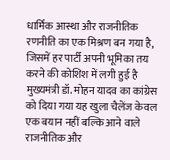धार्मिक आस्था और राजनीतिक रणनीति का एक मिश्रण बन गया है, जिसमें हर पार्टी अपनी भूमिका तय करने की कोशिश में लगी हुई है मुख्यमंत्री डॉ. मोहन यादव का कांग्रेस को दिया गया यह खुला चैलेंज केवल एक बयान नहीं बल्कि आने वाले राजनीतिक और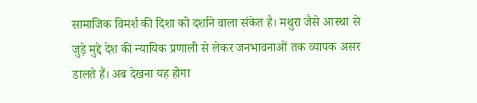सामाजिक विमर्श की दिशा को दर्शाने वाला संकेत है। मथुरा जैसे आस्था से जुड़े मुद्दे देश की न्यायिक प्रणाली से लेकर जनभावनाओं तक व्यापक असर डालते हैं। अब देखना यह होगा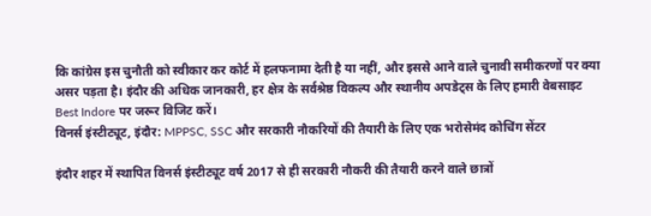कि कांग्रेस इस चुनौती को स्वीकार कर कोर्ट में हलफनामा देती है या नहीं, और इससे आने वाले चुनावी समीकरणों पर क्या असर पड़ता है। इंदौर की अधिक जानकारी, हर क्षेत्र के सर्वश्रेष्ठ विकल्प और स्थानीय अपडेट्स के लिए हमारी वेबसाइट Best Indore पर जरूर विजिट करें।
विनर्स इंस्टीट्यूट, इंदौर: MPPSC, SSC और सरकारी नौकरियों की तैयारी के लिए एक भरोसेमंद कोचिंग सेंटर

इंदौर शहर में स्थापित विनर्स इंस्टीट्यूट वर्ष 2017 से ही सरकारी नौकरी की तैयारी करने वाले छात्रों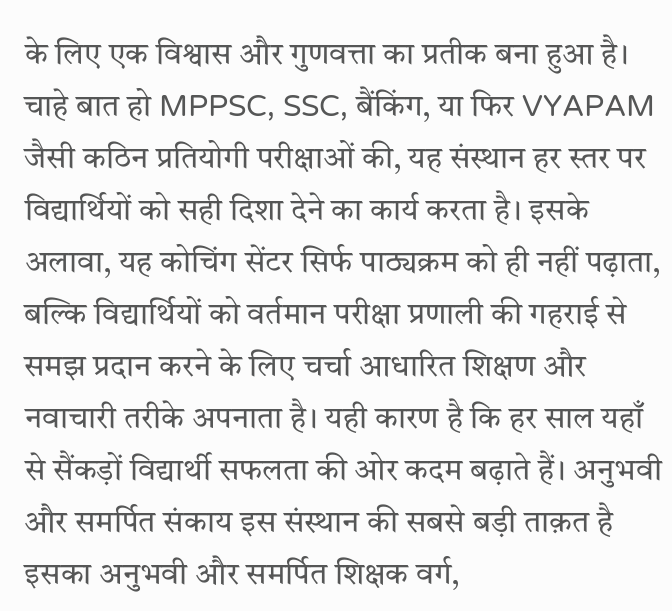के लिए एक विश्वास और गुणवत्ता का प्रतीक बना हुआ है। चाहे बात हो MPPSC, SSC, बैंकिंग, या फिर VYAPAM जैसी कठिन प्रतियोगी परीक्षाओं की, यह संस्थान हर स्तर पर विद्यार्थियों को सही दिशा देने का कार्य करता है। इसके अलावा, यह कोचिंग सेंटर सिर्फ पाठ्यक्रम को ही नहीं पढ़ाता, बल्कि विद्यार्थियों को वर्तमान परीक्षा प्रणाली की गहराई से समझ प्रदान करने के लिए चर्चा आधारित शिक्षण और नवाचारी तरीके अपनाता है। यही कारण है कि हर साल यहाँ से सैंकड़ों विद्यार्थी सफलता की ओर कदम बढ़ाते हैं। अनुभवी और समर्पित संकाय इस संस्थान की सबसे बड़ी ताक़त है इसका अनुभवी और समर्पित शिक्षक वर्ग,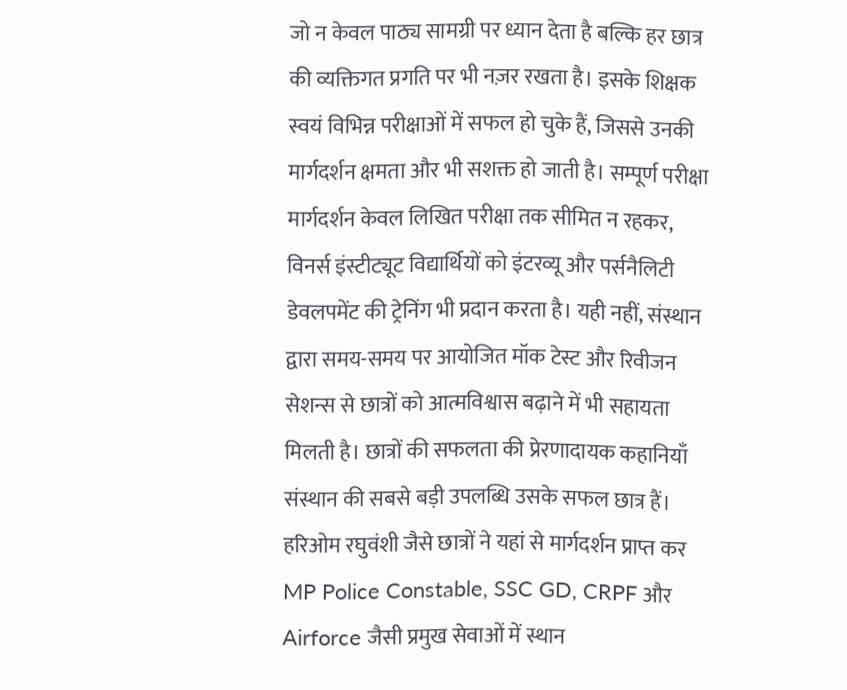जो न केवल पाठ्य सामग्री पर ध्यान देता है बल्कि हर छात्र की व्यक्तिगत प्रगति पर भी नज़र रखता है। इसके शिक्षक स्वयं विभिन्न परीक्षाओं में सफल हो चुके हैं, जिससे उनकी मार्गदर्शन क्षमता और भी सशक्त हो जाती है। सम्पूर्ण परीक्षा मार्गदर्शन केवल लिखित परीक्षा तक सीमित न रहकर, विनर्स इंस्टीट्यूट विद्यार्थियों को इंटरव्यू और पर्सनैलिटी डेवलपमेंट की ट्रेनिंग भी प्रदान करता है। यही नहीं, संस्थान द्वारा समय-समय पर आयोजित मॉक टेस्ट और रिवीजन सेशन्स से छात्रों को आत्मविश्वास बढ़ाने में भी सहायता मिलती है। छात्रों की सफलता की प्रेरणादायक कहानियाँ संस्थान की सबसे बड़ी उपलब्धि उसके सफल छात्र हैं। हरिओम रघुवंशी जैसे छात्रों ने यहां से मार्गदर्शन प्राप्त कर MP Police Constable, SSC GD, CRPF और Airforce जैसी प्रमुख सेवाओं में स्थान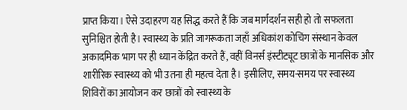प्राप्त किया। ऐसे उदाहरण यह सिद्ध करते हैं कि जब मार्गदर्शन सही हो तो सफलता सुनिश्चित होती है। स्वास्थ्य के प्रति जागरूकता जहाँ अधिकांश कोचिंग संस्थान केवल अकादमिक भाग पर ही ध्यान केंद्रित करते हैं, वहीं विनर्स इंस्टीट्यूट छात्रों के मानसिक और शारीरिक स्वास्थ्य को भी उतना ही महत्व देता है। इसीलिए, समय-समय पर स्वास्थ्य शिविरों का आयोजन कर छात्रों को स्वास्थ्य के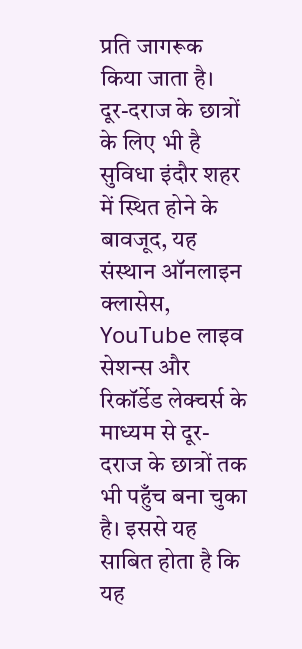प्रति जागरूक किया जाता है। दूर-दराज के छात्रों के लिए भी है सुविधा इंदौर शहर में स्थित होने के बावजूद, यह संस्थान ऑनलाइन क्लासेस, YouTube लाइव सेशन्स और रिकॉर्डेड लेक्चर्स के माध्यम से दूर-दराज के छात्रों तक भी पहुँच बना चुका है। इससे यह साबित होता है कि यह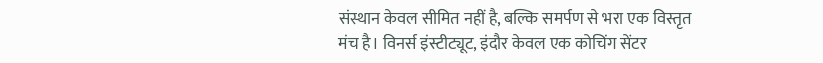संस्थान केवल सीमित नहीं है, बल्कि समर्पण से भरा एक विस्तृत मंच है। विनर्स इंस्टीट्यूट, इंदौर केवल एक कोचिंग सेंटर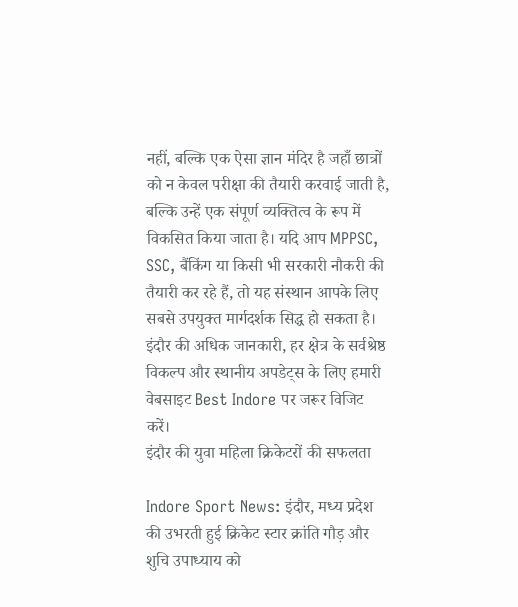नहीं, बल्कि एक ऐसा ज्ञान मंदिर है जहाँ छात्रों को न केवल परीक्षा की तैयारी करवाई जाती है, बल्कि उन्हें एक संपूर्ण व्यक्तित्व के रूप में विकसित किया जाता है। यदि आप MPPSC, SSC, बैंकिंग या किसी भी सरकारी नौकरी की तैयारी कर रहे हैं, तो यह संस्थान आपके लिए सबसे उपयुक्त मार्गदर्शक सिद्ध हो सकता है। इंदौर की अधिक जानकारी, हर क्षेत्र के सर्वश्रेष्ठ विकल्प और स्थानीय अपडेट्स के लिए हमारी वेबसाइट Best Indore पर जरूर विजिट करें।
इंदौर की युवा महिला क्रिकेटरों की सफलता

Indore Sport News: इंदौर, मध्य प्रदेश की उभरती हुई क्रिकेट स्टार क्रांति गौड़ और शुचि उपाध्याय को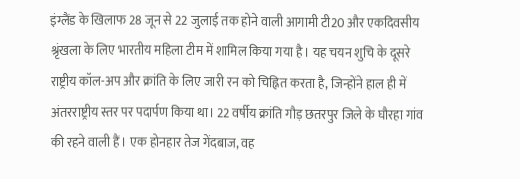इंग्लैंड के खिलाफ 28 जून से 22 जुलाई तक होने वाली आगामी टी20 और एकदिवसीय श्रृंखला के लिए भारतीय महिला टीम में शामिल किया गया है। यह चयन शुचि के दूसरे राष्ट्रीय कॉल-अप और क्रांति के लिए जारी रन को चिह्नित करता है, जिन्होंने हाल ही में अंतरराष्ट्रीय स्तर पर पदार्पण किया था। 22 वर्षीय क्रांति गौड़ छतरपुर जिले के घौरहा गांव की रहने वाली हैं। एक होनहार तेज गेंदबाज, वह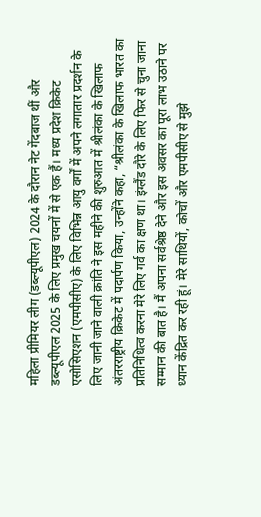महिला प्रीमियर लीग (डब्ल्यूपीएल) 2024 के दौरान नेट गेंदबाज थीं और डब्ल्यूपीएल 2025 के लिए प्रमुख चयनों में से एक हैं। मध्य प्रदेश क्रिकेट एसोसिएशन (एमपीसीए) के लिए विभिन्न आयु वर्गों में अपने लगातार प्रदर्शन के लिए जानी जाने वाली क्रांति ने इस महीने की शुरुआत में श्रीलंका के खिलाफ अंतरराष्ट्रीय क्रिकेट में पदार्पण किया, उन्होंने कहा, “श्रीलंका के खिलाफ भारत का प्रतिनिधित्व करना मेरे लिए गर्व का क्षण था। इंग्लैंड दौरे के लिए फिर से चुना जाना सम्मान की बात है। मैं अपना सर्वश्रेष्ठ देने और इस अवसर का पूरा लाभ उठाने पर ध्यान केंद्रित कर रही हूं। मेरे साथियों, कोचों और एमपीसीए से मुझे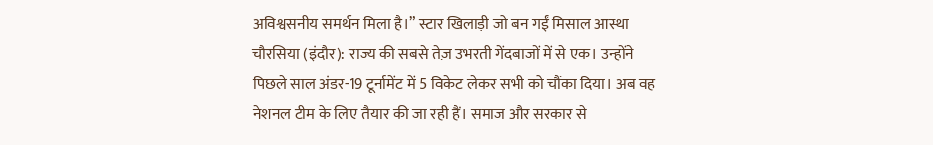अविश्वसनीय समर्थन मिला है।” स्टार खिलाड़ी जो बन गईं मिसाल आस्था चौरसिया (इंदौर): राज्य की सबसे तेज़ उभरती गेंदबाजों में से एक। उन्होंने पिछले साल अंडर-19 टूर्नामेंट में 5 विकेट लेकर सभी को चौंका दिया। अब वह नेशनल टीम के लिए तैयार की जा रही हैं। समाज और सरकार से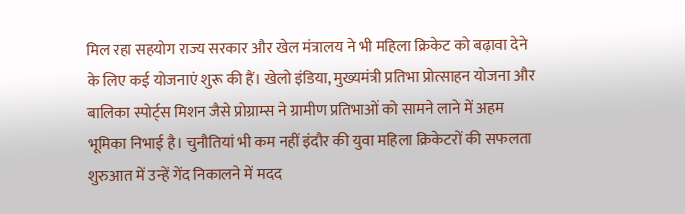मिल रहा सहयोग राज्य सरकार और खेल मंत्रालय ने भी महिला क्रिकेट को बढ़ावा देने के लिए कई योजनाएं शुरू की हैं। खेलो इंडिया, मुख्यमंत्री प्रतिभा प्रोत्साहन योजना और बालिका स्पोर्ट्स मिशन जैसे प्रोग्राम्स ने ग्रामीण प्रतिभाओं को सामने लाने में अहम भूमिका निभाई है। चुनौतियां भी कम नहीं इंदौर की युवा महिला क्रिकेटरों की सफलता शुरुआत में उन्हें गेंद निकालने में मदद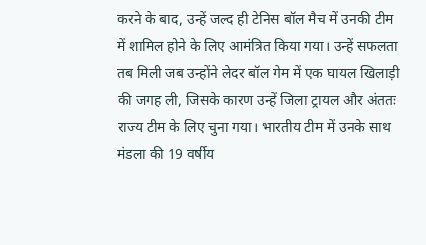करने के बाद, उन्हें जल्द ही टेनिस बॉल मैच में उनकी टीम में शामिल होने के लिए आमंत्रित किया गया। उन्हें सफलता तब मिली जब उन्होंने लेदर बॉल गेम में एक घायल खिलाड़ी की जगह ली, जिसके कारण उन्हें जिला ट्रायल और अंततः राज्य टीम के लिए चुना गया। भारतीय टीम में उनके साथ मंडला की 19 वर्षीय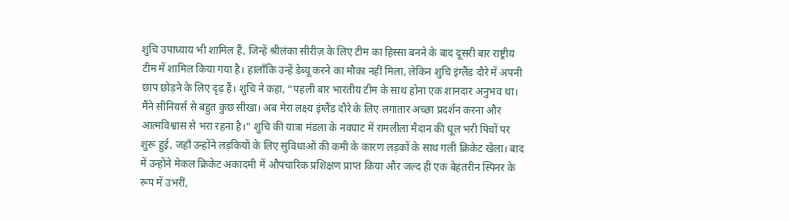शुचि उपाध्याय भी शामिल हैं, जिन्हें श्रीलंका सीरीज़ के लिए टीम का हिस्सा बनने के बाद दूसरी बार राष्ट्रीय टीम में शामिल किया गया है। हालाँकि उन्हें डेब्यू करने का मौका नहीं मिला, लेकिन शुचि इंग्लैंड दौरे में अपनी छाप छोड़ने के लिए दृढ़ हैं। शुचि ने कहा, “पहली बार भारतीय टीम के साथ होना एक शानदार अनुभव था। मैंने सीनियर्स से बहुत कुछ सीखा। अब मेरा लक्ष्य इंग्लैंड दौरे के लिए लगातार अच्छा प्रदर्शन करना और आत्मविश्वास से भरा रहना है।” शुचि की यात्रा मंडला के नवघाट में रामलीला मैदान की धूल भरी पिचों पर शुरू हुई, जहाँ उन्होंने लड़कियों के लिए सुविधाओं की कमी के कारण लड़कों के साथ गली क्रिकेट खेला। बाद में उन्होंने मेकल क्रिकेट अकादमी में औपचारिक प्रशिक्षण प्राप्त किया और जल्द ही एक बेहतरीन स्पिनर के रूप में उभरीं,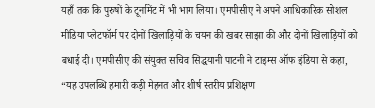यहाँ तक कि पुरुषों के टूर्नामेंट में भी भाग लिया। एमपीसीए ने अपने आधिकारिक सोशल मीडिया प्लेटफॉर्म पर दोनों खिलाड़ियों के चयन की खबर साझा की और दोनों खिलाड़ियों को बधाई दी। एमपीसीए की संयुक्त सचिव सिद्धयानी पाटनी ने टाइम्स ऑफ इंडिया से कहा, “यह उपलब्धि हमारी कड़ी मेहनत और शीर्ष स्तरीय प्रशिक्षण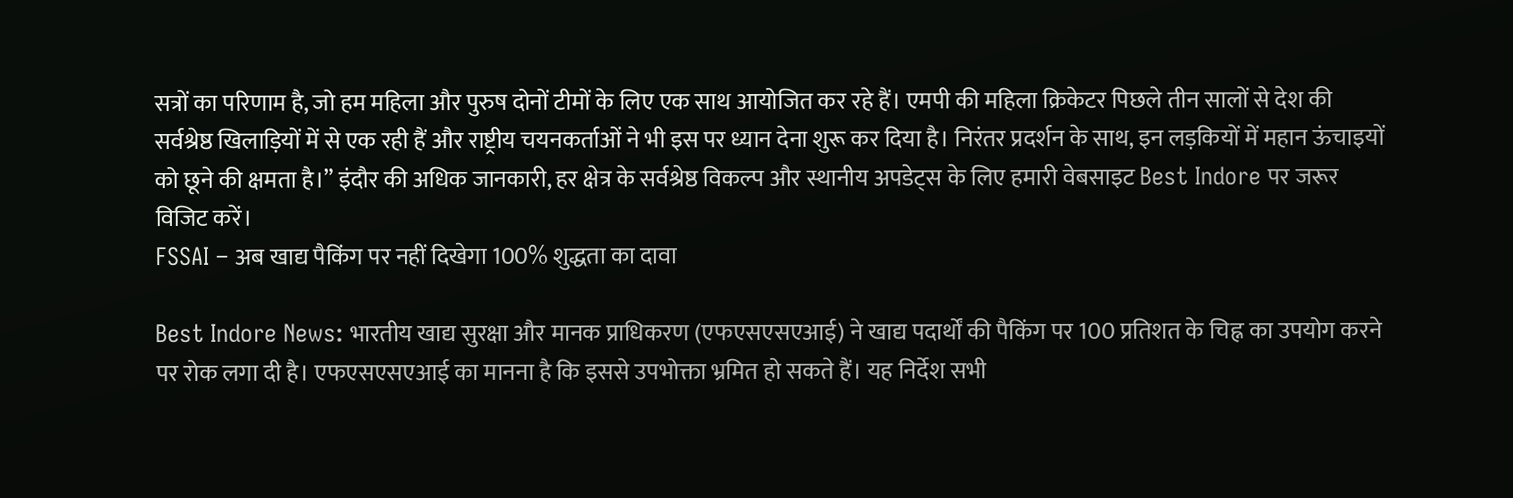सत्रों का परिणाम है, जो हम महिला और पुरुष दोनों टीमों के लिए एक साथ आयोजित कर रहे हैं। एमपी की महिला क्रिकेटर पिछले तीन सालों से देश की सर्वश्रेष्ठ खिलाड़ियों में से एक रही हैं और राष्ट्रीय चयनकर्ताओं ने भी इस पर ध्यान देना शुरू कर दिया है। निरंतर प्रदर्शन के साथ, इन लड़कियों में महान ऊंचाइयों को छूने की क्षमता है।” इंदौर की अधिक जानकारी, हर क्षेत्र के सर्वश्रेष्ठ विकल्प और स्थानीय अपडेट्स के लिए हमारी वेबसाइट Best Indore पर जरूर विजिट करें।
FSSAI – अब खाद्य पैकिंग पर नहीं दिखेगा 100% शुद्धता का दावा

Best Indore News: भारतीय खाद्य सुरक्षा और मानक प्राधिकरण (एफएसएसएआई) ने खाद्य पदार्थों की पैकिंग पर 100 प्रतिशत के चिह्न का उपयोग करने पर रोक लगा दी है। एफएसएसएआई का मानना है कि इससे उपभोक्ता भ्रमित हो सकते हैं। यह निर्देश सभी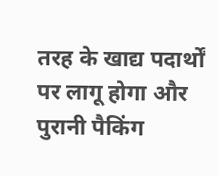तरह के खाद्य पदार्थों पर लागू होगा और पुरानी पैकिंग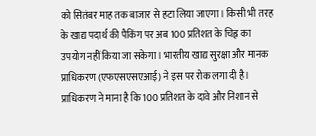को सितंबर माह तक बाजार से हटा लिया जाएगा। किसी भी तरह के खाद्य पदार्थ की पैकिंग पर अब 100 प्रतिशत के चिह्न का उपयोग नहीं किया जा सकेगा। भारतीय खाद्य सुरक्षा और मानक प्राधिकरण (एफएसएसएआई) ने इस पर रोक लगा दी है। प्राधिकरण ने माना है कि 100 प्रतिशत के दावे और निशान से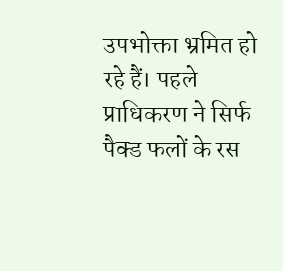उपभोक्ता भ्रमित हो रहे हैं। पहले प्राधिकरण ने सिर्फ पैक्ड फलों के रस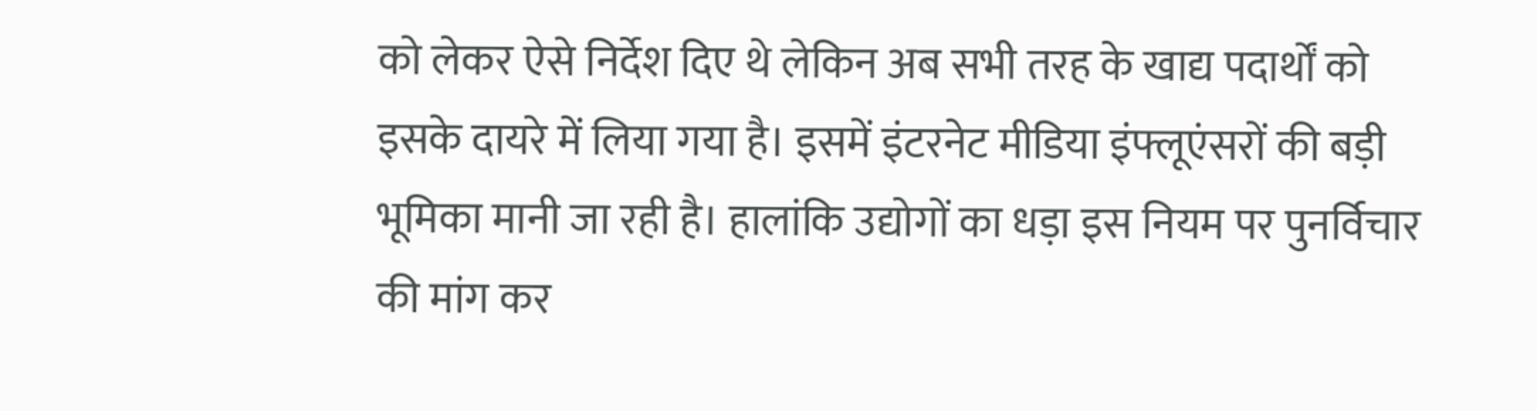को लेकर ऐसे निर्देश दिए थे लेकिन अब सभी तरह के खाद्य पदार्थों को इसके दायरे में लिया गया है। इसमें इंटरनेट मीडिया इंफ्लूएंसरों की बड़ी भूमिका मानी जा रही है। हालांकि उद्योगों का धड़ा इस नियम पर पुनर्विचार की मांग कर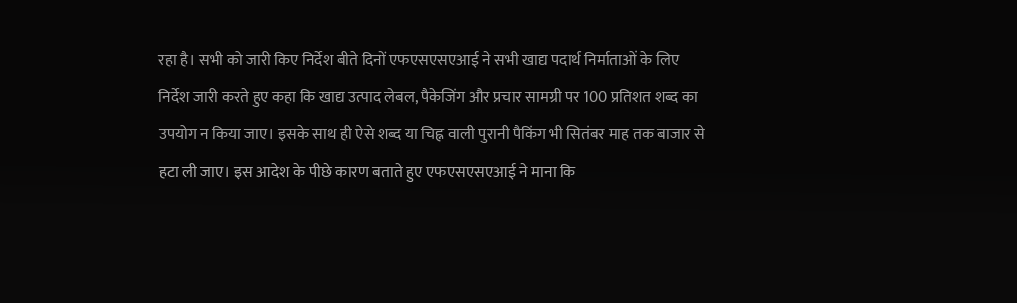रहा है। सभी को जारी किए निर्देश बीते दिनों एफएसएसएआई ने सभी खाद्य पदार्थ निर्माताओं के लिए निर्देश जारी करते हुए कहा कि खाद्य उत्पाद लेबल, पैकेजिंग और प्रचार सामग्री पर 100 प्रतिशत शब्द का उपयोग न किया जाए। इसके साथ ही ऐसे शब्द या चिह्न वाली पुरानी पैकिंग भी सितंबर माह तक बाजार से हटा ली जाए। इस आदेश के पीछे कारण बताते हुए एफएसएसएआई ने माना कि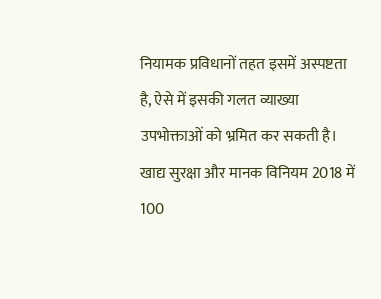नियामक प्रविधानों तहत इसमें अस्पष्टता है, ऐसे में इसकी गलत व्याख्या उपभोक्ताओं को भ्रमित कर सकती है। खाद्य सुरक्षा और मानक विनियम 2018 में 100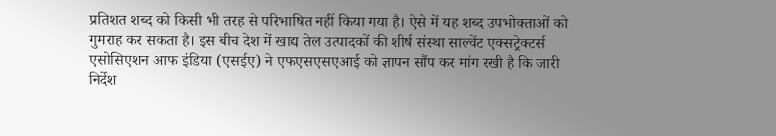प्रतिशत शब्द को किसी भी तरह से परिभाषित नहीं किया गया है। ऐसे में यह शब्द उपभोक्ताओं को गुमराह कर सकता है। इस बीच देश में खाद्य तेल उत्पादकों की शीर्ष संस्था साल्वेंट एक्सट्रेक्टर्स एसोसिएशन आफ इंडिया (एसईए) ने एफएसएसएआई को ज्ञापन सौंप कर मांग रखी है कि जारी निर्देश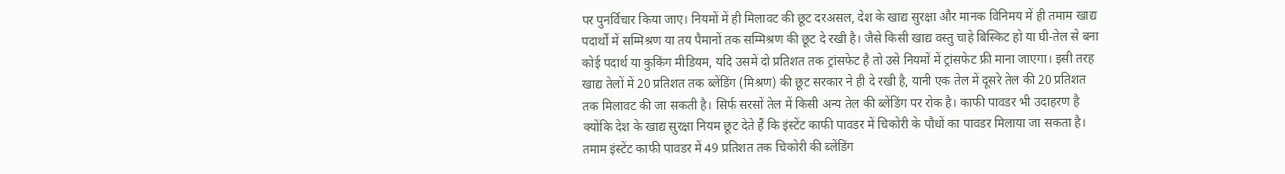पर पुनर्विचार किया जाए। नियमों में ही मिलावट की छूट दरअसल, देश के खाद्य सुरक्षा और मानक विनिमय में ही तमाम खाद्य पदार्थों में सम्मिश्रण या तय पैमानों तक सम्मिश्रण की छूट दे रखी है। जैसे किसी खाद्य वस्तु चाहे बिस्किट हो या घी-तेल से बना कोई पदार्थ या कुकिंग मीडियम, यदि उसमें दो प्रतिशत तक ट्रांसफेट है तो उसे नियमों में ट्रांसफेट फ्री माना जाएगा। इसी तरह खाद्य तेलों में 20 प्रतिशत तक ब्लेंडिंग (मिश्रण) की छूट सरकार ने ही दे रखी है, यानी एक तेल में दूसरे तेल की 20 प्रतिशत तक मिलावट की जा सकती है। सिर्फ सरसों तेल में किसी अन्य तेल की ब्लेंडिंग पर रोक है। काफी पावडर भी उदाहरण है क्योंकि देश के खाद्य सुरक्षा नियम छूट देते हैं कि इंस्टेंट काफी पावडर में चिकोरी के पौधों का पावडर मिलाया जा सकता है। तमाम इंस्टेंट काफी पावडर में 49 प्रतिशत तक चिकोरी की ब्लेंडिंग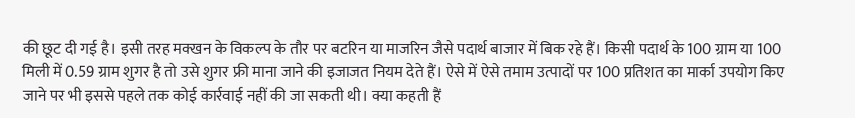की छूट दी गई है। इसी तरह मक्खन के विकल्प के तौर पर बटरिन या माजरिन जैसे पदार्थ बाजार में बिक रहे हैं। किसी पदार्थ के 100 ग्राम या 100 मिली में 0.59 ग्राम शुगर है तो उसे शुगर फ्री माना जाने की इजाजत नियम देते हैं। ऐसे में ऐसे तमाम उत्पादों पर 100 प्रतिशत का मार्का उपयोग किए जाने पर भी इससे पहले तक कोई कार्रवाई नहीं की जा सकती थी। क्या कहती हैं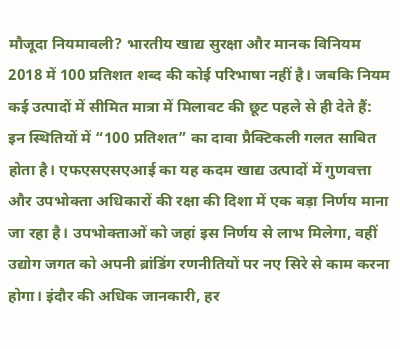मौजूदा नियमावली? भारतीय खाद्य सुरक्षा और मानक विनियम 2018 में 100 प्रतिशत शब्द की कोई परिभाषा नहीं है। जबकि नियम कई उत्पादों में सीमित मात्रा में मिलावट की छूट पहले से ही देते हैं: इन स्थितियों में “100 प्रतिशत” का दावा प्रैक्टिकली गलत साबित होता है। एफएसएसएआई का यह कदम खाद्य उत्पादों में गुणवत्ता और उपभोक्ता अधिकारों की रक्षा की दिशा में एक बड़ा निर्णय माना जा रहा है। उपभोक्ताओं को जहां इस निर्णय से लाभ मिलेगा, वहीं उद्योग जगत को अपनी ब्रांडिंग रणनीतियों पर नए सिरे से काम करना होगा। इंदौर की अधिक जानकारी, हर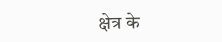क्षेत्र के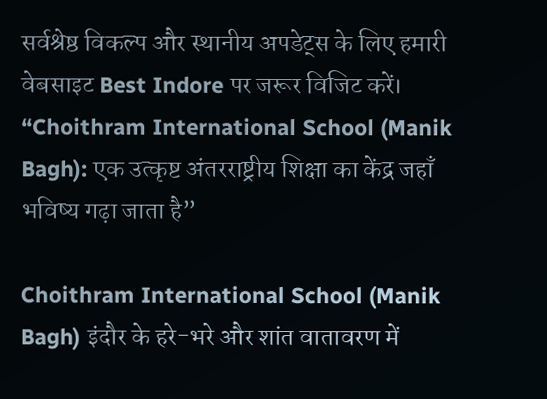सर्वश्रेष्ठ विकल्प और स्थानीय अपडेट्स के लिए हमारी वेबसाइट Best Indore पर जरूर विजिट करें।
“Choithram International School (Manik Bagh): एक उत्कृष्ट अंतरराष्ट्रीय शिक्षा का केंद्र जहाँ भविष्य गढ़ा जाता है”

Choithram International School (Manik Bagh) इंदौर के हरे-भरे और शांत वातावरण में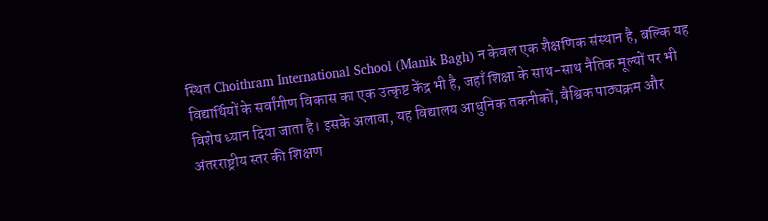स्थित Choithram International School (Manik Bagh) न केवल एक शैक्षणिक संस्थान है, बल्कि यह विद्यार्थियों के सर्वांगीण विकास का एक उत्कृष्ट केंद्र भी है, जहाँ शिक्षा के साथ-साथ नैतिक मूल्यों पर भी विशेष ध्यान दिया जाता है। इसके अलावा, यह विद्यालय आधुनिक तकनीकों, वैश्विक पाठ्यक्रम और अंतरराष्ट्रीय स्तर की शिक्षण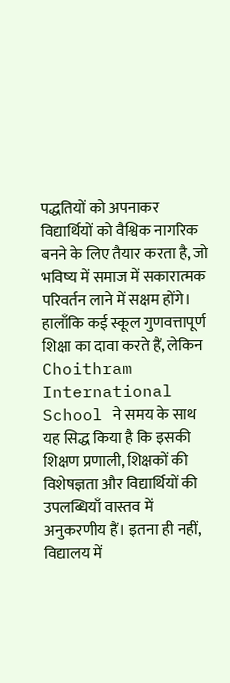पद्धतियों को अपनाकर विद्यार्थियों को वैश्विक नागरिक बनने के लिए तैयार करता है, जो भविष्य में समाज में सकारात्मक परिवर्तन लाने में सक्षम होंगे। हालाँकि कई स्कूल गुणवत्तापूर्ण शिक्षा का दावा करते हैं, लेकिन Choithram International School ने समय के साथ यह सिद्ध किया है कि इसकी शिक्षण प्रणाली, शिक्षकों की विशेषज्ञता और विद्यार्थियों की उपलब्धियाँ वास्तव में अनुकरणीय हैं। इतना ही नहीं, विद्यालय में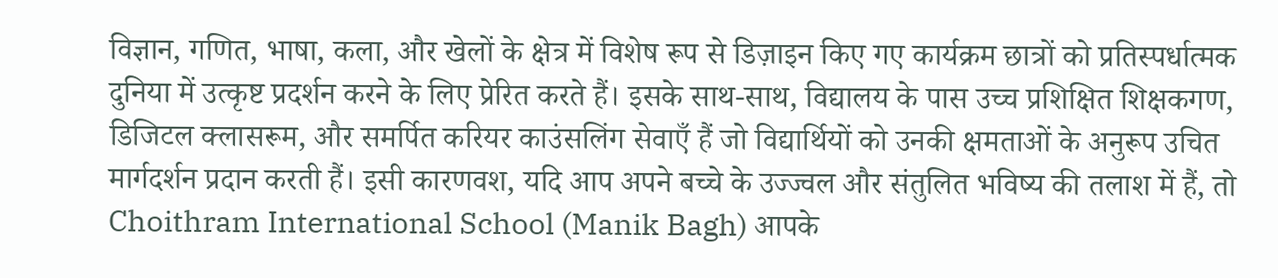विज्ञान, गणित, भाषा, कला, और खेलों के क्षेत्र में विशेष रूप से डिज़ाइन किए गए कार्यक्रम छात्रों को प्रतिस्पर्धात्मक दुनिया में उत्कृष्ट प्रदर्शन करने के लिए प्रेरित करते हैं। इसके साथ-साथ, विद्यालय के पास उच्च प्रशिक्षित शिक्षकगण, डिजिटल क्लासरूम, और समर्पित करियर काउंसलिंग सेवाएँ हैं जो विद्यार्थियों को उनकी क्षमताओं के अनुरूप उचित मार्गदर्शन प्रदान करती हैं। इसी कारणवश, यदि आप अपने बच्चे के उज्ज्वल और संतुलित भविष्य की तलाश में हैं, तो Choithram International School (Manik Bagh) आपके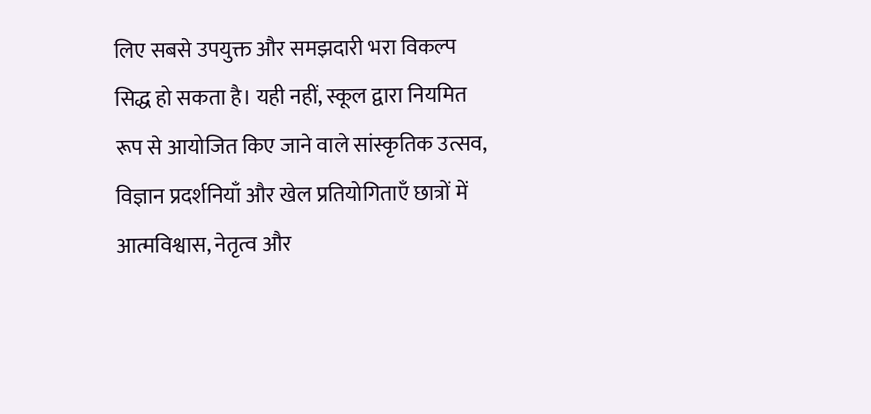लिए सबसे उपयुक्त और समझदारी भरा विकल्प सिद्ध हो सकता है। यही नहीं, स्कूल द्वारा नियमित रूप से आयोजित किए जाने वाले सांस्कृतिक उत्सव, विज्ञान प्रदर्शनियाँ और खेल प्रतियोगिताएँ छात्रों में आत्मविश्वास, नेतृत्व और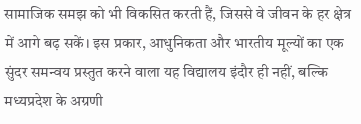सामाजिक समझ को भी विकसित करती हैं, जिससे वे जीवन के हर क्षेत्र में आगे बढ़ सकें। इस प्रकार, आधुनिकता और भारतीय मूल्यों का एक सुंदर समन्वय प्रस्तुत करने वाला यह विद्यालय इंदौर ही नहीं, बल्कि मध्यप्रदेश के अग्रणी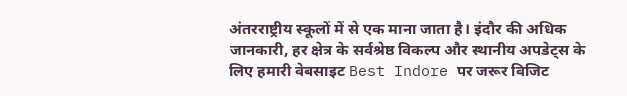अंतरराष्ट्रीय स्कूलों में से एक माना जाता है। इंदौर की अधिक जानकारी, हर क्षेत्र के सर्वश्रेष्ठ विकल्प और स्थानीय अपडेट्स के लिए हमारी वेबसाइट Best Indore पर जरूर विजिट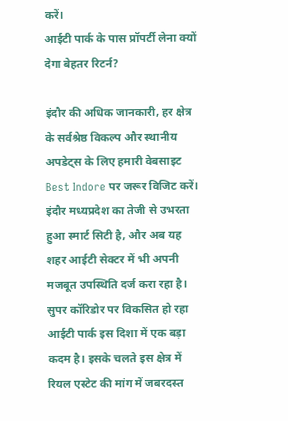करें।
आईटी पार्क के पास प्रॉपर्टी लेना क्यों देगा बेहतर रिटर्न?

इंदौर की अधिक जानकारी, हर क्षेत्र के सर्वश्रेष्ठ विकल्प और स्थानीय अपडेट्स के लिए हमारी वेबसाइट Best Indore पर जरूर विजिट करें। इंदौर मध्यप्रदेश का तेजी से उभरता हुआ स्मार्ट सिटी है, और अब यह शहर आईटी सेक्टर में भी अपनी मजबूत उपस्थिति दर्ज करा रहा है। सुपर कॉरिडोर पर विकसित हो रहा आईटी पार्क इस दिशा में एक बड़ा कदम है। इसके चलते इस क्षेत्र में रियल एस्टेट की मांग में जबरदस्त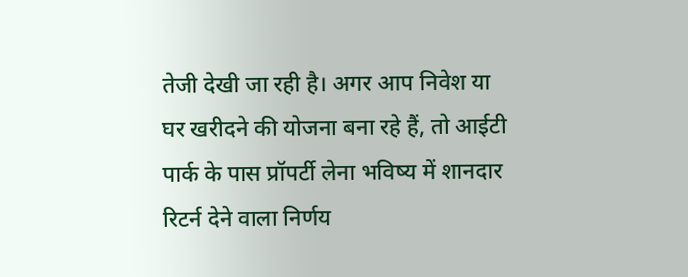तेजी देखी जा रही है। अगर आप निवेश या घर खरीदने की योजना बना रहे हैं, तो आईटी पार्क के पास प्रॉपर्टी लेना भविष्य में शानदार रिटर्न देने वाला निर्णय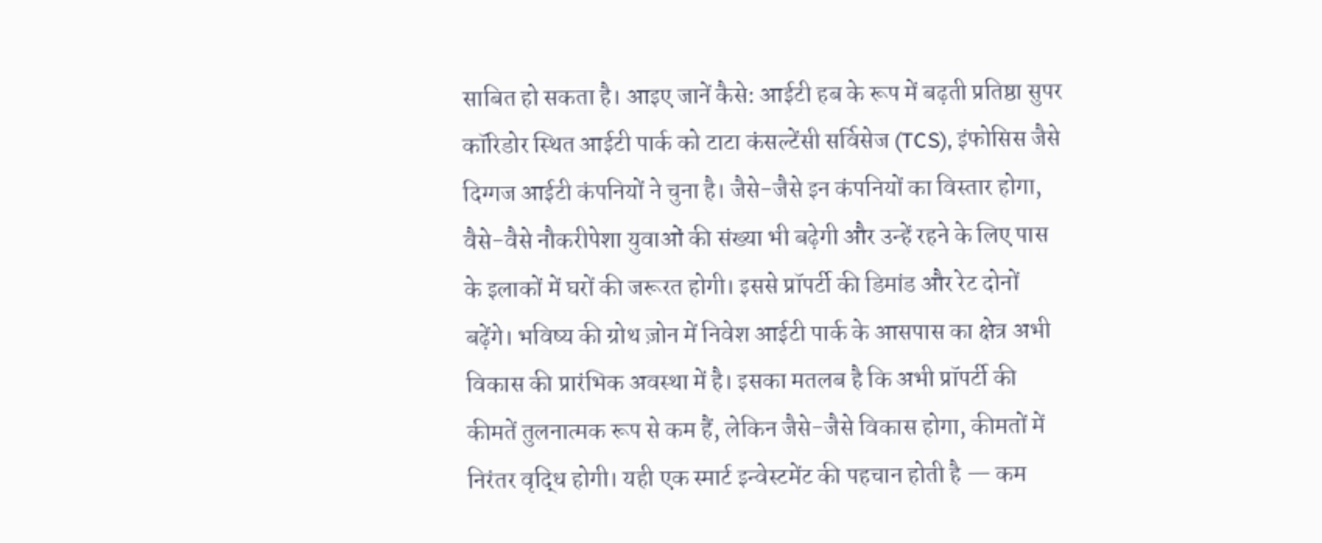साबित हो सकता है। आइए जानें कैसे: आईटी हब के रूप में बढ़ती प्रतिष्ठा सुपर कॉरिडोर स्थित आईटी पार्क को टाटा कंसल्टेंसी सर्विसेज (TCS), इंफोसिस जैसे दिग्गज आईटी कंपनियों ने चुना है। जैसे-जैसे इन कंपनियों का विस्तार होगा, वैसे-वैसे नौकरीपेशा युवाओं की संख्या भी बढ़ेगी और उन्हें रहने के लिए पास के इलाकों में घरों की जरूरत होगी। इससे प्रॉपर्टी की डिमांड और रेट दोनों बढ़ेंगे। भविष्य की ग्रोथ ज़ोन में निवेश आईटी पार्क के आसपास का क्षेत्र अभी विकास की प्रारंभिक अवस्था में है। इसका मतलब है कि अभी प्रॉपर्टी की कीमतें तुलनात्मक रूप से कम हैं, लेकिन जैसे-जैसे विकास होगा, कीमतों में निरंतर वृद्धि होगी। यही एक स्मार्ट इन्वेस्टमेंट की पहचान होती है — कम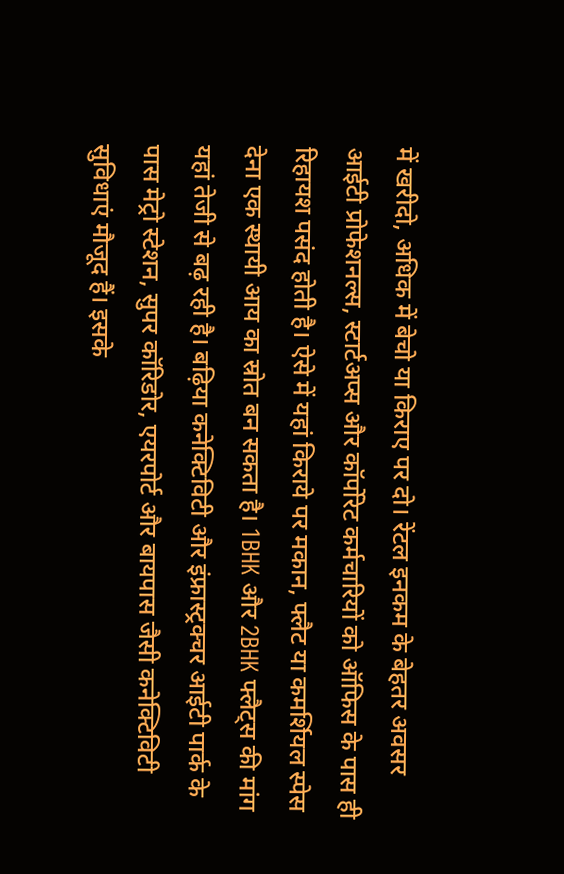में खरीदो, अधिक में बेचो या किराए पर दो। रेंटल इनकम के बेहतर अवसर आईटी प्रोफेशनल्स, स्टार्टअप्स और कॉर्पोरेट कर्मचारियों को ऑफिस के पास ही रिहायश पसंद होती है। ऐसे में यहां किराये पर मकान, फ्लैट या कमर्शियल स्पेस देना एक स्थायी आय का स्रोत बन सकता है। 1BHK और 2BHK फ्लैट्स की मांग यहां तेजी से बढ़ रही है। बढ़िया कनेक्टिविटी और इंफ्रास्ट्रक्चर आईटी पार्क के पास मेट्रो स्टेशन, सुपर कॉरिडोर, एयरपोर्ट और बायपास जैसी कनेक्टिविटी सुविधाएं मौजूद हैं। इसके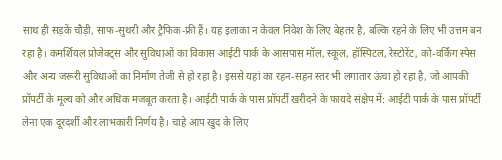साथ ही सड़कें चौड़ी, साफ-सुथरी और ट्रैफिक-फ्री हैं। यह इलाका न केवल निवेश के लिए बेहतर है, बल्कि रहने के लिए भी उत्तम बन रहा है। कमर्शियल प्रोजेक्ट्स और सुविधाओं का विकास आईटी पार्क के आसपास मॉल, स्कूल, हॉस्पिटल, रेस्टोरेंट, को-वर्किंग स्पेस और अन्य जरूरी सुविधाओं का निर्माण तेजी से हो रहा है। इससे यहां का रहन-सहन स्तर भी लगातार ऊंचा हो रहा है, जो आपकी प्रॉपर्टी के मूल्य को और अधिक मजबूत करता है। आईटी पार्क के पास प्रॉपर्टी खरीदने के फायदे संक्षेप में: आईटी पार्क के पास प्रॉपर्टी लेना एक दूरदर्शी और लाभकारी निर्णय है। चाहे आप खुद के लिए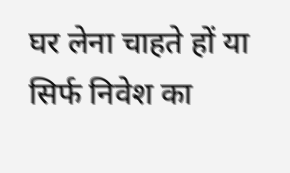घर लेना चाहते हों या सिर्फ निवेश का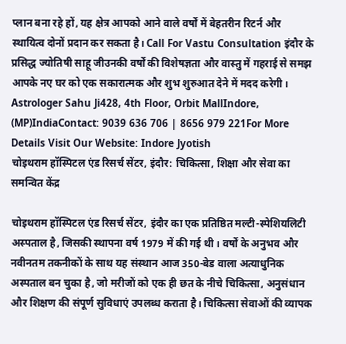प्लान बना रहे हों, यह क्षेत्र आपको आने वाले वर्षों में बेहतरीन रिटर्न और स्थायित्व दोनों प्रदान कर सकता है। Call For Vastu Consultation इंदौर के प्रसिद्ध ज्योतिषी साहू जीउनकी वर्षों की विशेषज्ञता और वास्तु में गहराई से समझ आपके नए घर को एक सकारात्मक और शुभ शुरुआत देने में मदद करेगी। Astrologer Sahu Ji428, 4th Floor, Orbit MallIndore, (MP)IndiaContact: 9039 636 706 | 8656 979 221For More Details Visit Our Website: Indore Jyotish
चोइथराम हॉस्पिटल एंड रिसर्च सेंटर, इंदौर: चिकित्सा, शिक्षा और सेवा का समन्वित केंद्र

चोइथराम हॉस्पिटल एंड रिसर्च सेंटर, इंदौर का एक प्रतिष्ठित मल्टी-स्पेशियलिटी अस्पताल है, जिसकी स्थापना वर्ष 1979 में की गई थी। वर्षों के अनुभव और नवीनतम तकनीकों के साथ यह संस्थान आज 350-बेड वाला अत्याधुनिक अस्पताल बन चुका है, जो मरीजों को एक ही छत के नीचे चिकित्सा, अनुसंधान और शिक्षण की संपूर्ण सुविधाएं उपलब्ध कराता है। चिकित्सा सेवाओं की व्यापक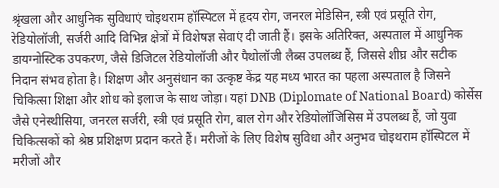श्रृंखला और आधुनिक सुविधाएं चोइथराम हॉस्पिटल में हृदय रोग, जनरल मेडिसिन, स्त्री एवं प्रसूति रोग, रेडियोलॉजी, सर्जरी आदि विभिन्न क्षेत्रों में विशेषज्ञ सेवाएं दी जाती हैं। इसके अतिरिक्त, अस्पताल में आधुनिक डायग्नोस्टिक उपकरण, जैसे डिजिटल रेडियोलॉजी और पैथोलॉजी लैब्स उपलब्ध हैं, जिससे शीघ्र और सटीक निदान संभव होता है। शिक्षण और अनुसंधान का उत्कृष्ट केंद्र यह मध्य भारत का पहला अस्पताल है जिसने चिकित्सा शिक्षा और शोध को इलाज के साथ जोड़ा। यहां DNB (Diplomate of National Board) कोर्सेस जैसे एनेस्थीसिया, जनरल सर्जरी, स्त्री एवं प्रसूति रोग, बाल रोग और रेडियोलॉजिसिस में उपलब्ध हैं, जो युवा चिकित्सकों को श्रेष्ठ प्रशिक्षण प्रदान करते हैं। मरीजों के लिए विशेष सुविधा और अनुभव चोइथराम हॉस्पिटल में मरीजों और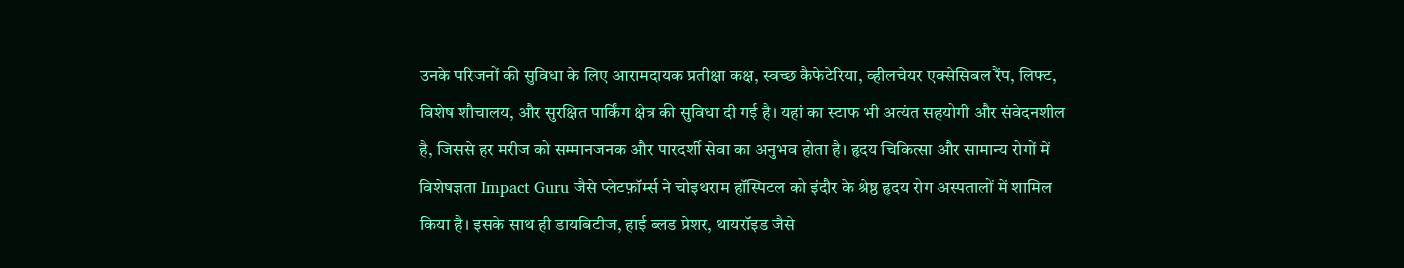उनके परिजनों की सुविधा के लिए आरामदायक प्रतीक्षा कक्ष, स्वच्छ कैफेटेरिया, व्हीलचेयर एक्सेसिबल रैंप, लिफ्ट, विशेष शौचालय, और सुरक्षित पार्किंग क्षेत्र की सुविधा दी गई है। यहां का स्टाफ भी अत्यंत सहयोगी और संवेदनशील है, जिससे हर मरीज को सम्मानजनक और पारदर्शी सेवा का अनुभव होता है। हृदय चिकित्सा और सामान्य रोगों में विशेषज्ञता Impact Guru जैसे प्लेटफ़ॉर्म्स ने चोइथराम हॉस्पिटल को इंदौर के श्रेष्ठ हृदय रोग अस्पतालों में शामिल किया है। इसके साथ ही डायबिटीज, हाई ब्लड प्रेशर, थायरॉइड जैसे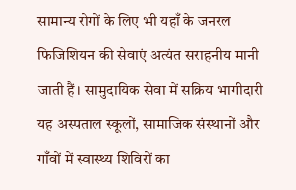सामान्य रोगों के लिए भी यहाँ के जनरल फिजिशियन की सेवाएं अत्यंत सराहनीय मानी जाती हैं। सामुदायिक सेवा में सक्रिय भागीदारी यह अस्पताल स्कूलों, सामाजिक संस्थानों और गाँवों में स्वास्थ्य शिविरों का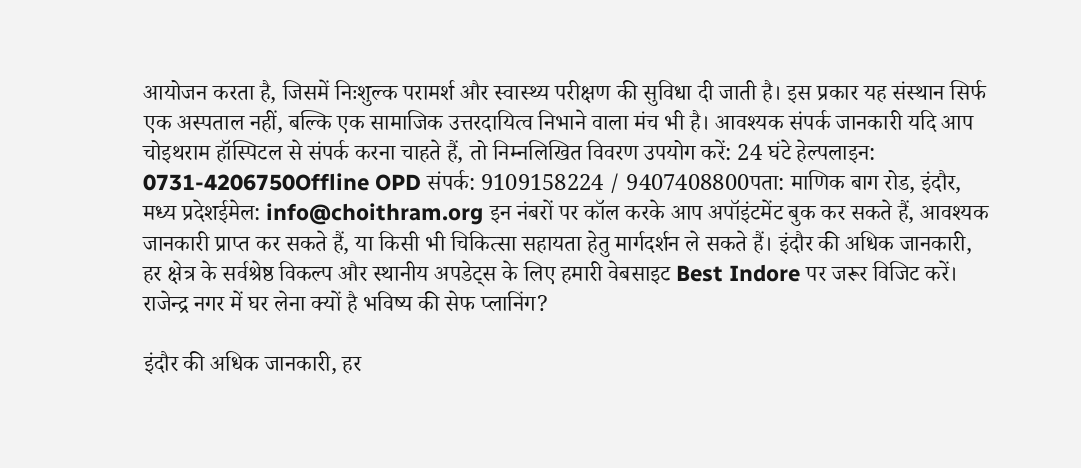आयोजन करता है, जिसमें निःशुल्क परामर्श और स्वास्थ्य परीक्षण की सुविधा दी जाती है। इस प्रकार यह संस्थान सिर्फ एक अस्पताल नहीं, बल्कि एक सामाजिक उत्तरदायित्व निभाने वाला मंच भी है। आवश्यक संपर्क जानकारी यदि आप चोइथराम हॉस्पिटल से संपर्क करना चाहते हैं, तो निम्नलिखित विवरण उपयोग करें: 24 घंटे हेल्पलाइन: 0731-4206750Offline OPD संपर्क: 9109158224 / 9407408800पता: माणिक बाग रोड, इंदौर, मध्य प्रदेशईमेल: info@choithram.org इन नंबरों पर कॉल करके आप अपॉइंटमेंट बुक कर सकते हैं, आवश्यक जानकारी प्राप्त कर सकते हैं, या किसी भी चिकित्सा सहायता हेतु मार्गदर्शन ले सकते हैं। इंदौर की अधिक जानकारी, हर क्षेत्र के सर्वश्रेष्ठ विकल्प और स्थानीय अपडेट्स के लिए हमारी वेबसाइट Best Indore पर जरूर विजिट करें।
राजेन्द्र नगर में घर लेना क्यों है भविष्य की सेफ प्लानिंग?

इंदौर की अधिक जानकारी, हर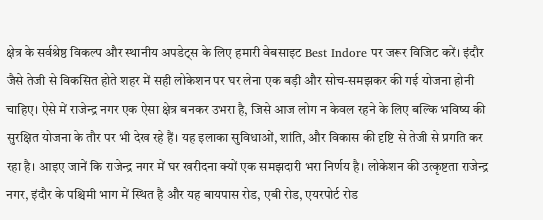क्षेत्र के सर्वश्रेष्ठ विकल्प और स्थानीय अपडेट्स के लिए हमारी वेबसाइट Best Indore पर जरूर विजिट करें। इंदौर जैसे तेजी से विकसित होते शहर में सही लोकेशन पर घर लेना एक बड़ी और सोच-समझकर की गई योजना होनी चाहिए। ऐसे में राजेन्द्र नगर एक ऐसा क्षेत्र बनकर उभरा है, जिसे आज लोग न केवल रहने के लिए बल्कि भविष्य की सुरक्षित योजना के तौर पर भी देख रहे हैं। यह इलाका सुविधाओं, शांति, और विकास की दृष्टि से तेजी से प्रगति कर रहा है। आइए जानें कि राजेन्द्र नगर में घर खरीदना क्यों एक समझदारी भरा निर्णय है। लोकेशन की उत्कृष्टता राजेन्द्र नगर, इंदौर के पश्चिमी भाग में स्थित है और यह बायपास रोड, एबी रोड, एयरपोर्ट रोड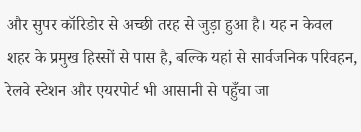और सुपर कॉरिडोर से अच्छी तरह से जुड़ा हुआ है। यह न केवल शहर के प्रमुख हिस्सों से पास है, बल्कि यहां से सार्वजनिक परिवहन, रेलवे स्टेशन और एयरपोर्ट भी आसानी से पहुँचा जा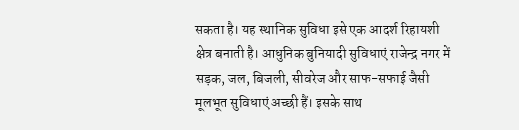सकता है। यह स्थानिक सुविधा इसे एक आदर्श रिहायशी क्षेत्र बनाती है। आधुनिक बुनियादी सुविधाएं राजेन्द्र नगर में सड़क, जल, बिजली, सीवरेज और साफ-सफाई जैसी मूलभूत सुविधाएं अच्छी हैं। इसके साथ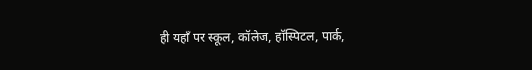ही यहाँ पर स्कूल, कॉलेज, हॉस्पिटल, पार्क,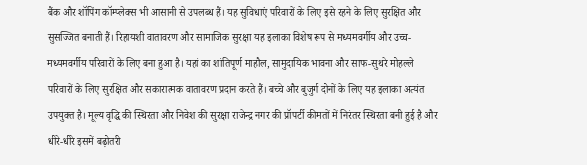बैंक और शॉपिंग कॉम्प्लेक्स भी आसानी से उपलब्ध हैं। यह सुविधाएं परिवारों के लिए इसे रहने के लिए सुरक्षित और सुसज्जित बनाती हैं। रिहायशी वातावरण और सामाजिक सुरक्षा यह इलाका विशेष रूप से मध्यमवर्गीय और उच्च-मध्यमवर्गीय परिवारों के लिए बना हुआ है। यहां का शांतिपूर्ण माहौल, सामुदायिक भावना और साफ-सुथरे मोहल्ले परिवारों के लिए सुरक्षित और सकारात्मक वातावरण प्रदान करते हैं। बच्चे और बुजुर्ग दोनों के लिए यह इलाका अत्यंत उपयुक्त है। मूल्य वृद्धि की स्थिरता और निवेश की सुरक्षा राजेन्द्र नगर की प्रॉपर्टी कीमतों में निरंतर स्थिरता बनी हुई है और धीरे-धीरे इसमें बढ़ोतरी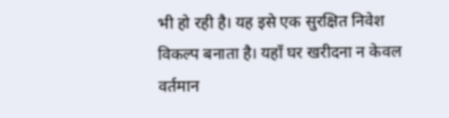भी हो रही है। यह इसे एक सुरक्षित निवेश विकल्प बनाता है। यहाँ घर खरीदना न केवल वर्तमान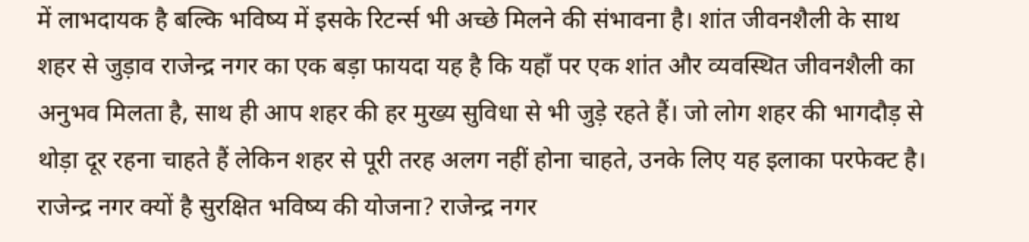में लाभदायक है बल्कि भविष्य में इसके रिटर्न्स भी अच्छे मिलने की संभावना है। शांत जीवनशैली के साथ शहर से जुड़ाव राजेन्द्र नगर का एक बड़ा फायदा यह है कि यहाँ पर एक शांत और व्यवस्थित जीवनशैली का अनुभव मिलता है, साथ ही आप शहर की हर मुख्य सुविधा से भी जुड़े रहते हैं। जो लोग शहर की भागदौड़ से थोड़ा दूर रहना चाहते हैं लेकिन शहर से पूरी तरह अलग नहीं होना चाहते, उनके लिए यह इलाका परफेक्ट है। राजेन्द्र नगर क्यों है सुरक्षित भविष्य की योजना? राजेन्द्र नगर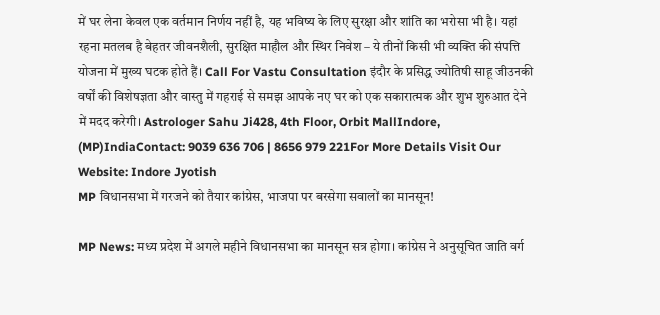में घर लेना केवल एक वर्तमान निर्णय नहीं है, यह भविष्य के लिए सुरक्षा और शांति का भरोसा भी है। यहां रहना मतलब है बेहतर जीवनशैली, सुरक्षित माहौल और स्थिर निवेश – ये तीनों किसी भी व्यक्ति की संपत्ति योजना में मुख्य घटक होते हैं। Call For Vastu Consultation इंदौर के प्रसिद्ध ज्योतिषी साहू जीउनकी वर्षों की विशेषज्ञता और वास्तु में गहराई से समझ आपके नए घर को एक सकारात्मक और शुभ शुरुआत देने में मदद करेगी। Astrologer Sahu Ji428, 4th Floor, Orbit MallIndore, (MP)IndiaContact: 9039 636 706 | 8656 979 221For More Details Visit Our Website: Indore Jyotish
MP विधानसभा में गरजने को तैयार कांग्रेस, भाजपा पर बरसेगा सवालों का मानसून!

MP News: मध्य प्रदेश में अगले महीने विधानसभा का मानसून सत्र होगा। कांग्रेस ने अनुसूचित जाति वर्ग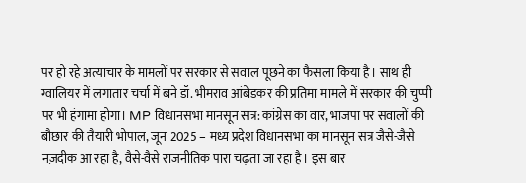पर हो रहे अत्याचार के मामलों पर सरकार से सवाल पूछने का फैसला किया है। साथ ही ग्वालियर में लगातार चर्चा में बने डॉ. भीमराव आंबेडकर की प्रतिमा मामले में सरकार की चुप्पी पर भी हंगामा होगा। MP विधानसभा मानसून सत्र: कांग्रेस का वार, भाजपा पर सवालों की बौछार की तैयारी भोपाल, जून 2025 – मध्य प्रदेश विधानसभा का मानसून सत्र जैसे-जैसे नज़दीक आ रहा है, वैसे-वैसे राजनीतिक पारा चढ़ता जा रहा है। इस बार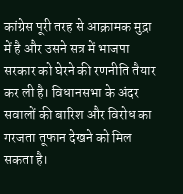कांग्रेस पूरी तरह से आक्रामक मुद्रा में है और उसने सत्र में भाजपा सरकार को घेरने की रणनीति तैयार कर ली है। विधानसभा के अंदर सवालों की बारिश और विरोध का गरजता तूफान देखने को मिल सकता है।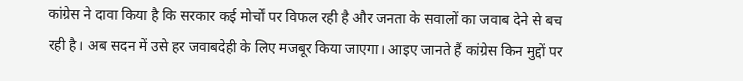कांग्रेस ने दावा किया है कि सरकार कई मोर्चों पर विफल रही है और जनता के सवालों का जवाब देने से बच रही है। अब सदन में उसे हर जवाबदेही के लिए मजबूर किया जाएगा। आइए जानते हैं कांग्रेस किन मुद्दों पर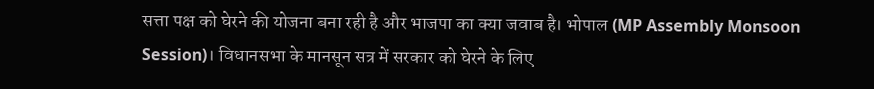सत्ता पक्ष को घेरने की योजना बना रही है और भाजपा का क्या जवाब है। भोपाल (MP Assembly Monsoon Session)। विधानसभा के मानसून सत्र में सरकार को घेरने के लिए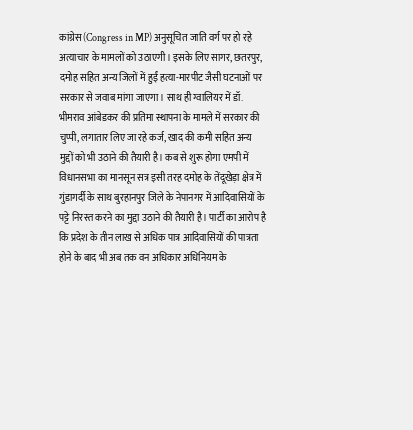कांग्रेस (Congress in MP) अनुसूचित जाति वर्ग पर हो रहे अत्याचार के मामलों को उठाएगी। इसके लिए सागर, छतरपुर, दमोह सहित अन्य जिलों में हुईं हत्या-मारपीट जैसी घटनाओं पर सरकार से जवाब मांगा जाएगा। साथ ही ग्वालियर में डॉ. भीमराव आंबेडकर की प्रतिमा स्थापना के मामले में सरकार की चुप्पी, लगातार लिए जा रहे कर्ज, खाद की कमी सहित अन्य मुद्दों को भी उठाने की तैयारी है। कब से शुरू होगा एमपी में विधानसभा का मानसून सत्र इसी तरह दमोह के तेंदूखेड़ा क्षेत्र में गुंडागर्दी के साथ बुरहानपुर जिले के नेपानगर में आदिवासियों के पट्टे निरस्त करने का मुद्दा उठाने की तैयारी है। पार्टी का आरोप है कि प्रदेश के तीन लाख से अधिक पात्र आदिवासियों की पात्रता होने के बाद भी अब तक वन अधिकार अधिनियम के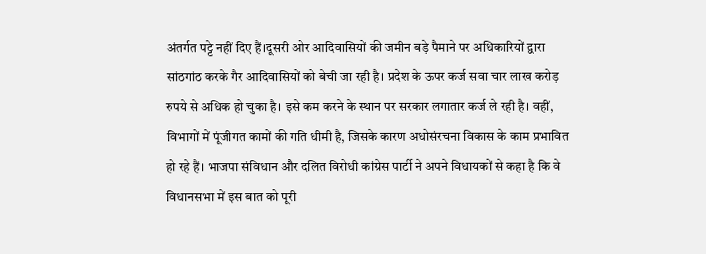अंतर्गत पट्टे नहीं दिए हैं।दूसरी ओर आदिवासियों की जमीन बड़े पैमाने पर अधिकारियों द्वारा सांठगांठ करके गैर आदिवासियों को बेची जा रही है। प्रदेश के ऊपर कर्ज सवा चार लाख करोड़ रुपये से अधिक हो चुका है। इसे कम करने के स्थान पर सरकार लगातार कर्ज ले रही है। वहीं, विभागों में पूंजीगत कामों की गति धीमी है, जिसके कारण अधोसंरचना विकास के काम प्रभावित हो रहे हैं। भाजपा संविधान और दलित विरोधी कांग्रेस पार्टी ने अपने विधायकों से कहा है कि वे विधानसभा में इस बात को पूरी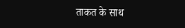ताकत के साथ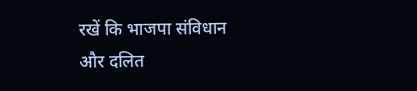रखें कि भाजपा संविधान और दलित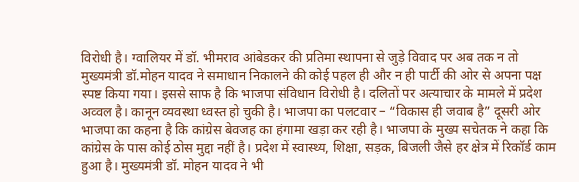विरोधी है। ग्वालियर में डॉ. भीमराव आंबेडकर की प्रतिमा स्थापना से जुड़े विवाद पर अब तक न तो मुख्यमंत्री डॉ.मोहन यादव ने समाधान निकालने की कोई पहल ही और न ही पार्टी की ओर से अपना पक्ष स्पष्ट किया गया। इससे साफ है कि भाजपा संविधान विरोधी है। दलितों पर अत्याचार के मामले में प्रदेश अव्वल है। कानून व्यवस्था ध्वस्त हो चुकी है। भाजपा का पलटवार – “विकास ही जवाब है” दूसरी ओर भाजपा का कहना है कि कांग्रेस बेवजह का हंगामा खड़ा कर रही है। भाजपा के मुख्य सचेतक ने कहा कि कांग्रेस के पास कोई ठोस मुद्दा नहीं है। प्रदेश में स्वास्थ्य, शिक्षा, सड़क, बिजली जैसे हर क्षेत्र में रिकॉर्ड काम हुआ है। मुख्यमंत्री डॉ. मोहन यादव ने भी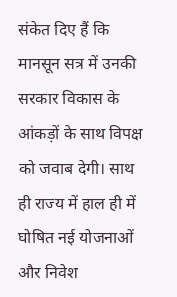संकेत दिए हैं कि मानसून सत्र में उनकी सरकार विकास के आंकड़ों के साथ विपक्ष को जवाब देगी। साथ ही राज्य में हाल ही में घोषित नई योजनाओं और निवेश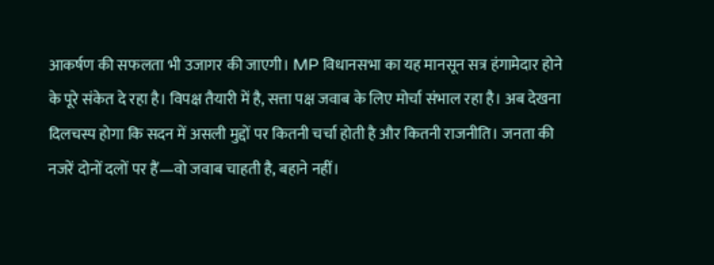आकर्षण की सफलता भी उजागर की जाएगी। MP विधानसभा का यह मानसून सत्र हंगामेदार होने के पूरे संकेत दे रहा है। विपक्ष तैयारी में है, सत्ता पक्ष जवाब के लिए मोर्चा संभाल रहा है। अब देखना दिलचस्प होगा कि सदन में असली मुद्दों पर कितनी चर्चा होती है और कितनी राजनीति। जनता की नजरें दोनों दलों पर हैं—वो जवाब चाहती है, बहाने नहीं।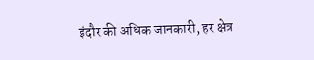इंदौर की अधिक जानकारी, हर क्षेत्र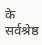के सर्वश्रेष्ठ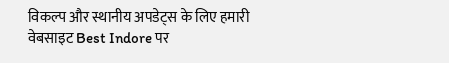विकल्प और स्थानीय अपडेट्स के लिए हमारी वेबसाइट Best Indore पर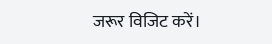जरूर विजिट करें।